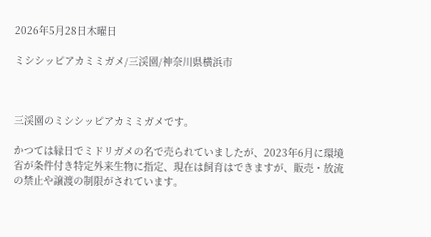2026年5月28日木曜日

ミシシッピアカミミガメ/三渓園/神奈川県横浜市



三渓園のミシシッピアカミミガメです。

かつては縁日でミドリガメの名で売られていましたが、2023年6月に環境省が条件付き特定外来生物に指定、現在は飼育はできますが、販売・放流の禁止や譲渡の制限がされています。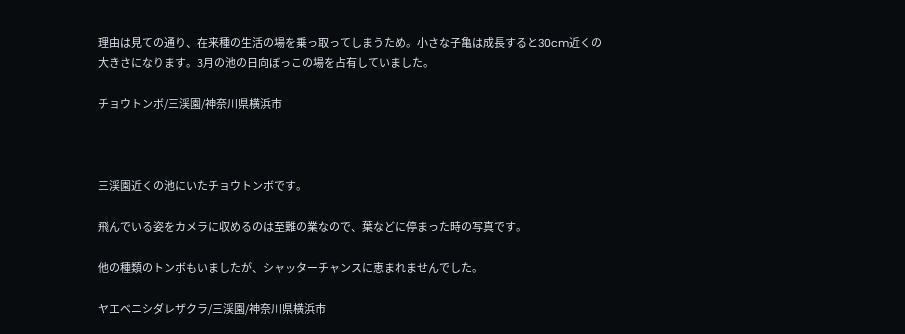理由は見ての通り、在来種の生活の場を乗っ取ってしまうため。小さな子亀は成長すると30cm近くの大きさになります。3月の池の日向ぼっこの場を占有していました。

チョウトンボ/三渓園/神奈川県横浜市



三渓園近くの池にいたチョウトンボです。

飛んでいる姿をカメラに収めるのは至難の業なので、葉などに停まった時の写真です。

他の種類のトンボもいましたが、シャッターチャンスに恵まれませんでした。

ヤエベニシダレザクラ/三渓園/神奈川県横浜市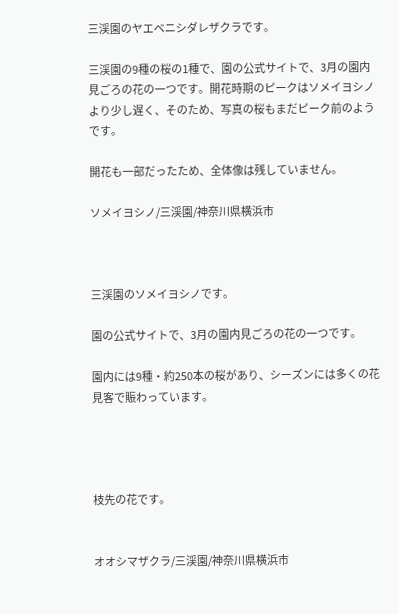三渓園のヤエベニシダレザクラです。

三渓園の9種の桜の1種で、園の公式サイトで、3月の園内見ごろの花の一つです。開花時期のピークはソメイヨシノより少し遅く、そのため、写真の桜もまだピーク前のようです。

開花も一部だったため、全体像は残していません。

ソメイヨシノ/三渓園/神奈川県横浜市



三渓園のソメイヨシノです。

園の公式サイトで、3月の園内見ごろの花の一つです。

園内には9種・約250本の桜があり、シーズンには多くの花見客で賑わっています。




枝先の花です。


オオシマザクラ/三渓園/神奈川県横浜市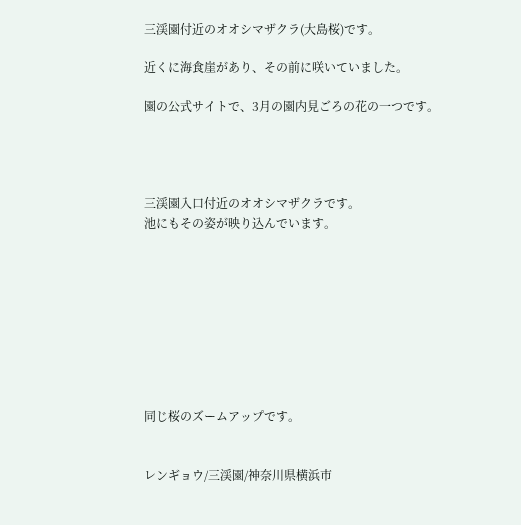三渓園付近のオオシマザクラ(大島桜)です。

近くに海食崖があり、その前に咲いていました。

園の公式サイトで、3月の園内見ごろの花の一つです。




三渓園入口付近のオオシマザクラです。
池にもその姿が映り込んでいます。









同じ桜のズームアップです。


レンギョウ/三渓園/神奈川県横浜市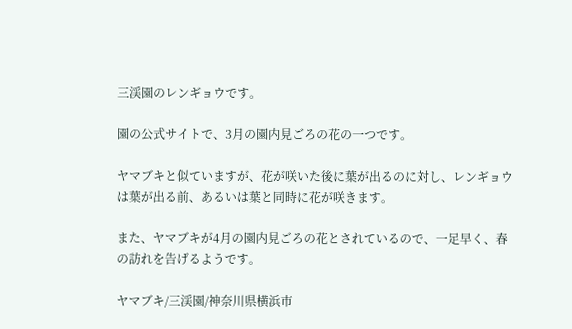三渓園のレンギョウです。

園の公式サイトで、3月の園内見ごろの花の一つです。

ヤマブキと似ていますが、花が咲いた後に葉が出るのに対し、レンギョウは葉が出る前、あるいは葉と同時に花が咲きます。

また、ヤマブキが4月の園内見ごろの花とされているので、一足早く、春の訪れを告げるようです。

ヤマブキ/三渓園/神奈川県横浜市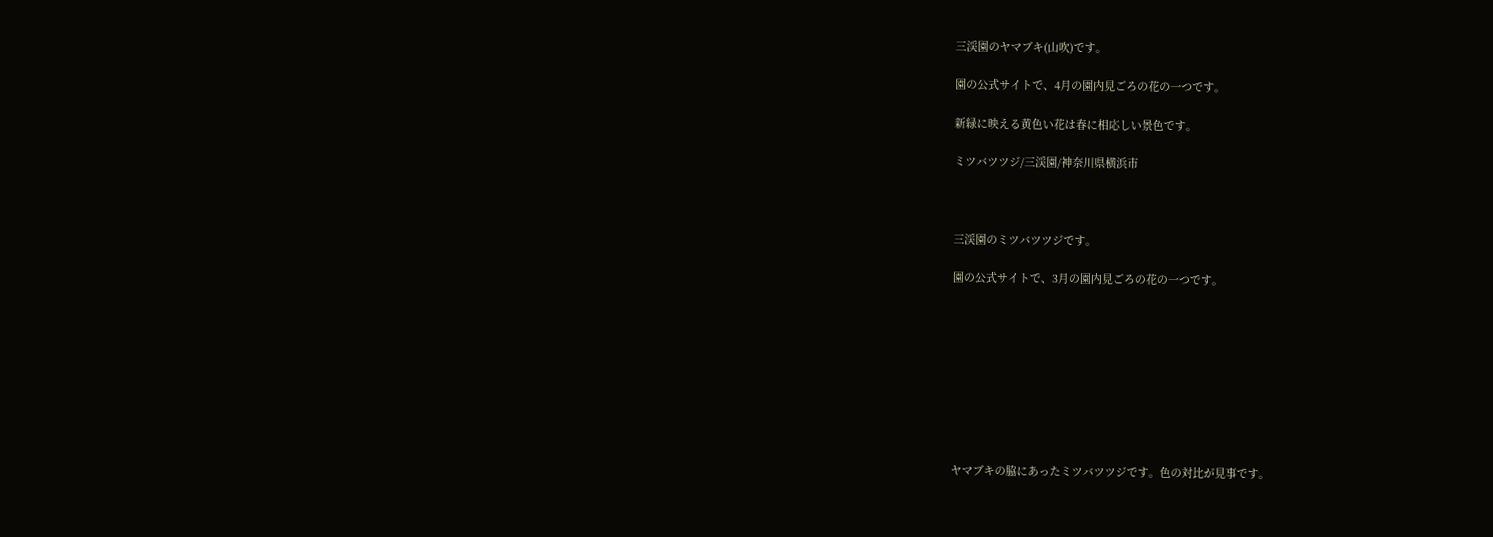三渓園のヤマブキ(山吹)です。

園の公式サイトで、4月の園内見ごろの花の一つです。

新緑に映える黄色い花は春に相応しい景色です。

ミツバツツジ/三渓園/神奈川県横浜市



三渓園のミツバツツジです。

園の公式サイトで、3月の園内見ごろの花の一つです。









ヤマブキの脇にあったミツバツツジです。色の対比が見事です。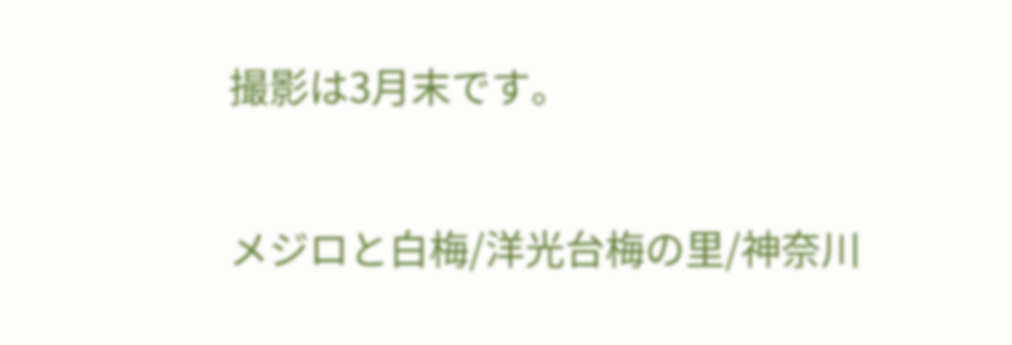撮影は3月末です。

メジロと白梅/洋光台梅の里/神奈川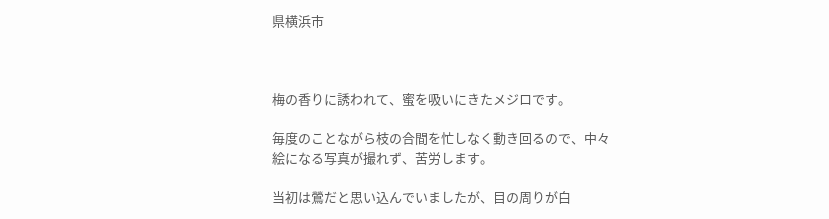県横浜市



梅の香りに誘われて、蜜を吸いにきたメジロです。

毎度のことながら枝の合間を忙しなく動き回るので、中々絵になる写真が撮れず、苦労します。

当初は鶯だと思い込んでいましたが、目の周りが白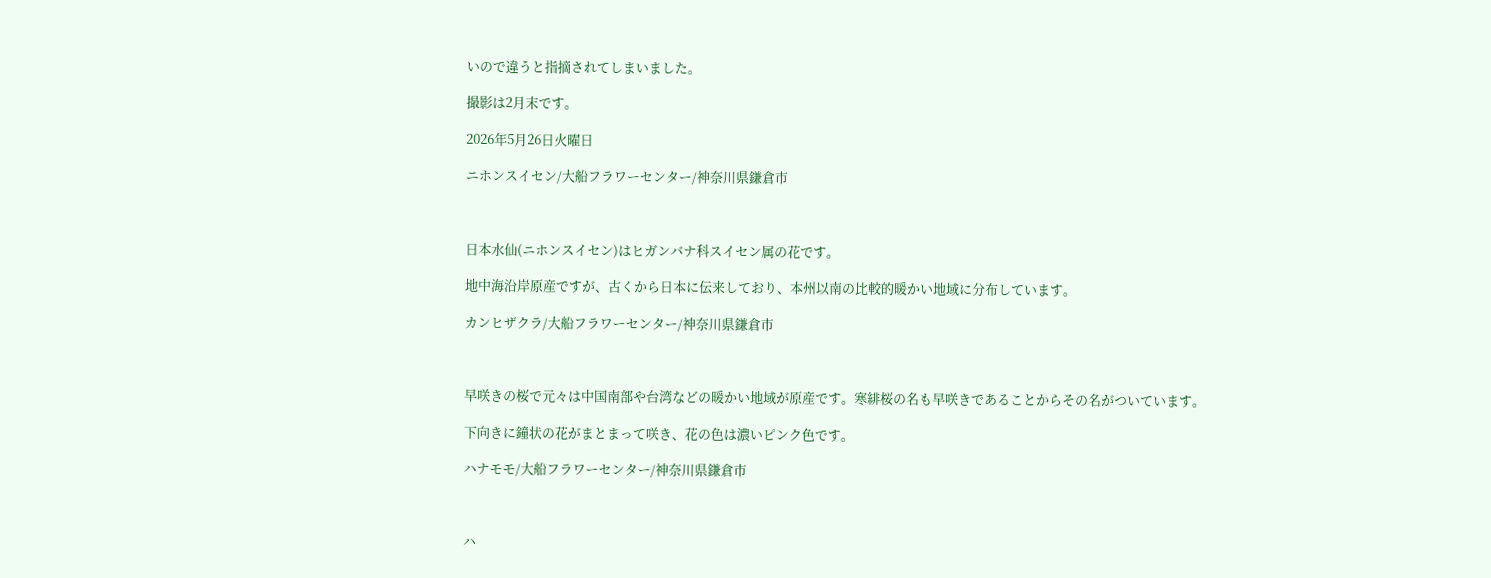いので違うと指摘されてしまいました。

撮影は2月末です。

2026年5月26日火曜日

ニホンスイセン/大船フラワーセンター/神奈川県鎌倉市



日本水仙(ニホンスイセン)はヒガンバナ科スイセン属の花です。

地中海沿岸原産ですが、古くから日本に伝来しており、本州以南の比較的暖かい地域に分布しています。

カンヒザクラ/大船フラワーセンター/神奈川県鎌倉市



早咲きの桜で元々は中国南部や台湾などの暖かい地域が原産です。寒緋桜の名も早咲きであることからその名がついています。

下向きに鐘状の花がまとまって咲き、花の色は濃いピンク色です。

ハナモモ/大船フラワーセンター/神奈川県鎌倉市



ハ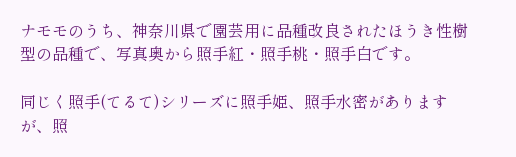ナモモのうち、神奈川県で園芸用に品種改良されたほうき性樹型の品種で、写真奥から照手紅・照手桃・照手白です。

同じく照手(てるて)シリーズに照手姫、照手水密がありますが、照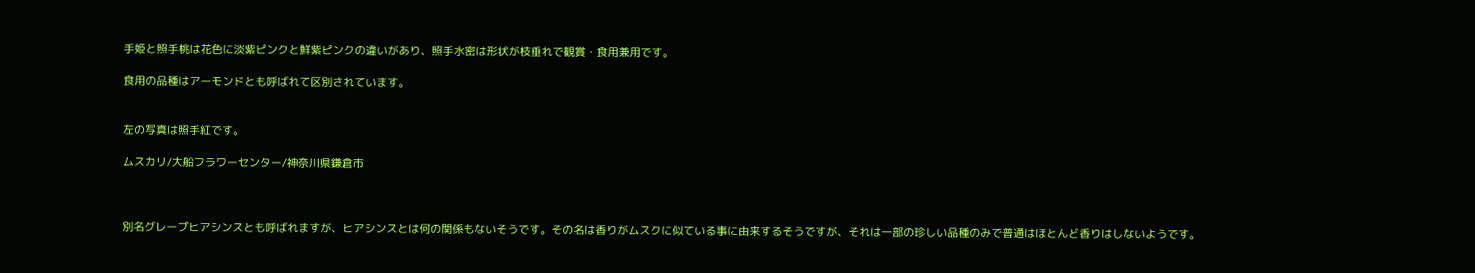手姫と照手桃は花色に淡紫ピンクと鮮紫ピンクの違いがあり、照手水密は形状が枝垂れで観賞・食用兼用です。

食用の品種はアーモンドとも呼ばれて区別されています。


左の写真は照手紅です。

ムスカリ/大船フラワーセンター/神奈川県鎌倉市



別名グレープヒアシンスとも呼ばれますが、ヒアシンスとは何の関係もないそうです。その名は香りがムスクに似ている事に由来するそうですが、それは一部の珍しい品種のみで普通はほとんど香りはしないようです。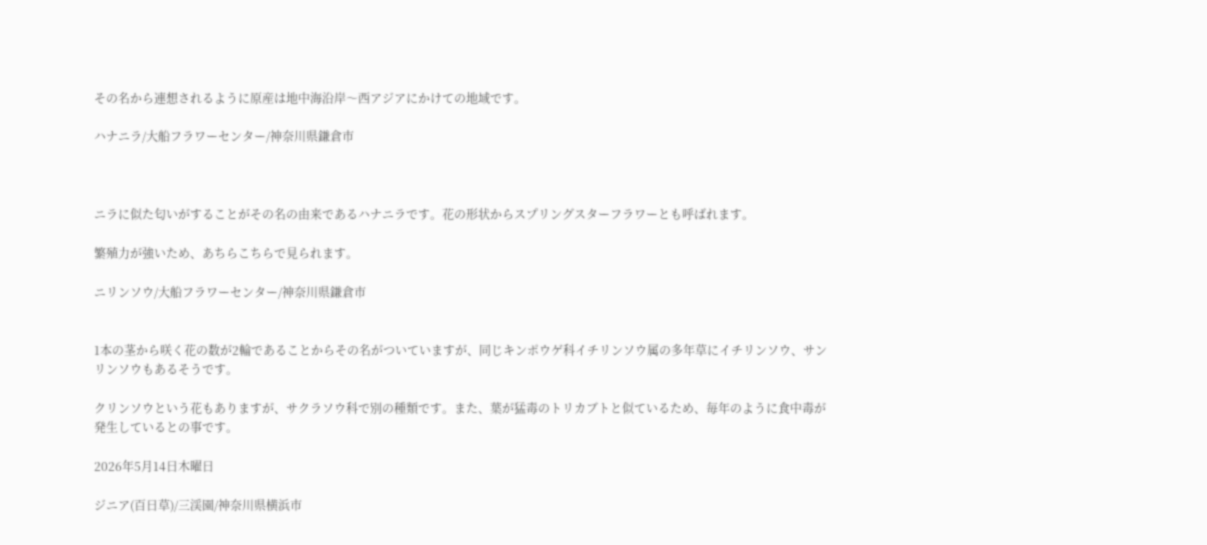その名から連想されるように原産は地中海沿岸〜西アジアにかけての地域です。

ハナニラ/大船フラワーセンター/神奈川県鎌倉市



ニラに似た匂いがすることがその名の由来であるハナニラです。花の形状からスプリングスターフラワーとも呼ばれます。

繁殖力が強いため、あちらこちらで見られます。

ニリンソウ/大船フラワーセンター/神奈川県鎌倉市


1本の茎から咲く花の数が2輪であることからその名がついていますが、同じキンポウゲ科イチリンソウ属の多年草にイチリンソウ、サンリンソウもあるそうです。

クリンソウという花もありますが、サクラソウ科で別の種類です。また、葉が猛毒のトリカブトと似ているため、毎年のように食中毒が発生しているとの事です。

2026年5月14日木曜日

ジニア(百日草)/三渓園/神奈川県横浜市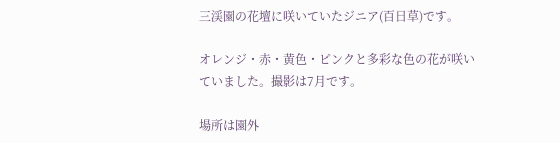三渓園の花壇に咲いていたジニア(百日草)です。

オレンジ・赤・黄色・ピンクと多彩な色の花が咲いていました。撮影は7月です。

場所は園外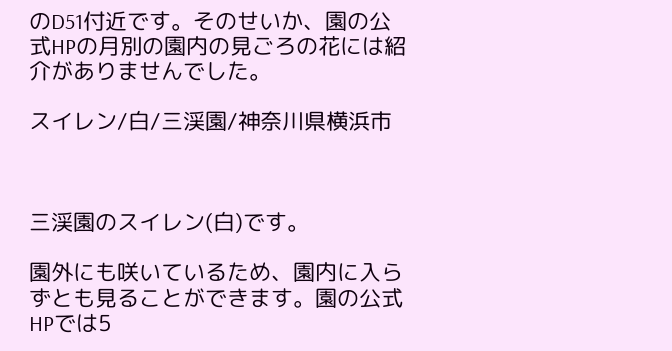のD51付近です。そのせいか、園の公式HPの月別の園内の見ごろの花には紹介がありませんでした。

スイレン/白/三渓園/神奈川県横浜市



三渓園のスイレン(白)です。

園外にも咲いているため、園内に入らずとも見ることができます。園の公式HPでは5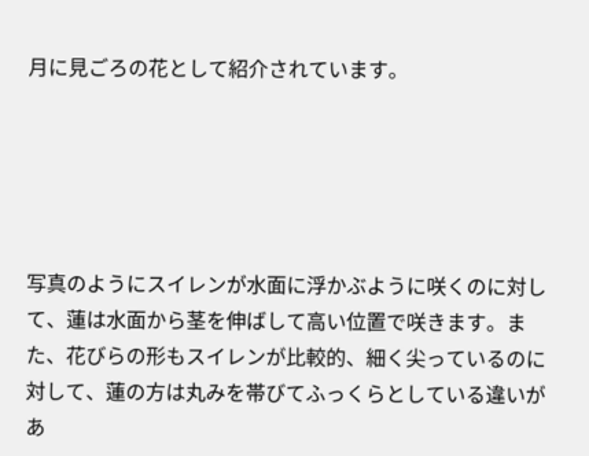月に見ごろの花として紹介されています。





写真のようにスイレンが水面に浮かぶように咲くのに対して、蓮は水面から茎を伸ばして高い位置で咲きます。また、花びらの形もスイレンが比較的、細く尖っているのに対して、蓮の方は丸みを帯びてふっくらとしている違いがあ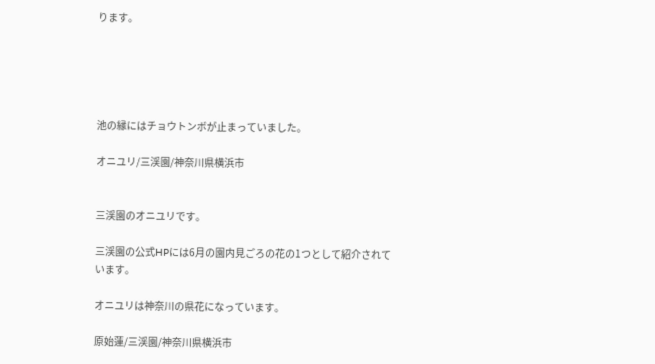ります。





池の縁にはチョウトンボが止まっていました。

オニユリ/三渓園/神奈川県横浜市


三渓園のオニユリです。

三渓園の公式HPには6月の園内見ごろの花の1つとして紹介されています。

オニユリは神奈川の県花になっています。

原始蓮/三渓園/神奈川県横浜市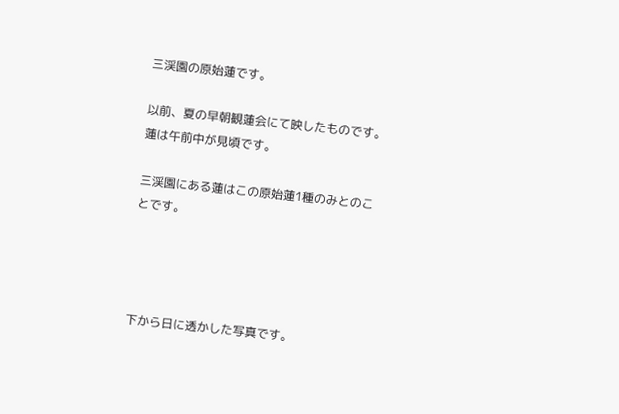三渓園の原始蓮です。

以前、夏の早朝観蓮会にて映したものです。蓮は午前中が見頃です。

三渓園にある蓮はこの原始蓮1種のみとのことです。




下から日に透かした写真です。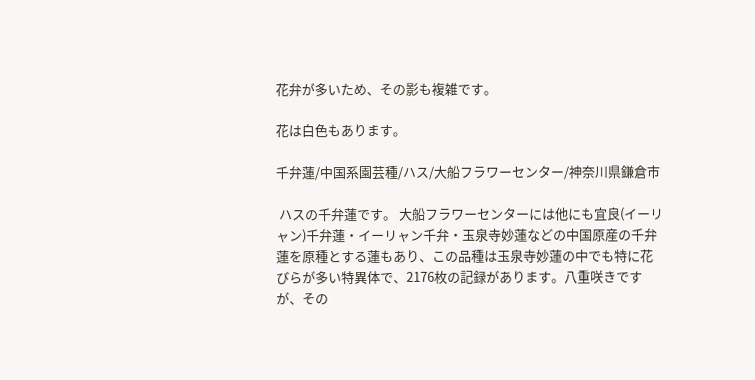花弁が多いため、その影も複雑です。

花は白色もあります。

千弁蓮/中国系園芸種/ハス/大船フラワーセンター/神奈川県鎌倉市

 ハスの千弁蓮です。 大船フラワーセンターには他にも宜良(イーリャン)千弁蓮・イーリャン千弁・玉泉寺妙蓮などの中国原産の千弁蓮を原種とする蓮もあり、この品種は玉泉寺妙蓮の中でも特に花びらが多い特異体で、2176枚の記録があります。八重咲きですが、その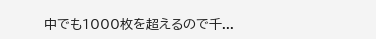中でも1000枚を超えるので千...